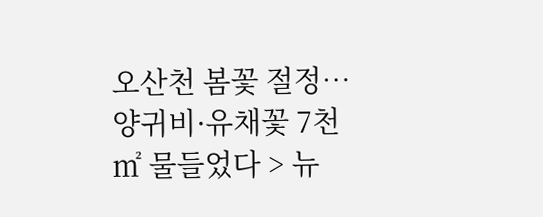오산천 봄꽃 절정…양귀비·유채꽃 7천㎡ 물들었다 > 뉴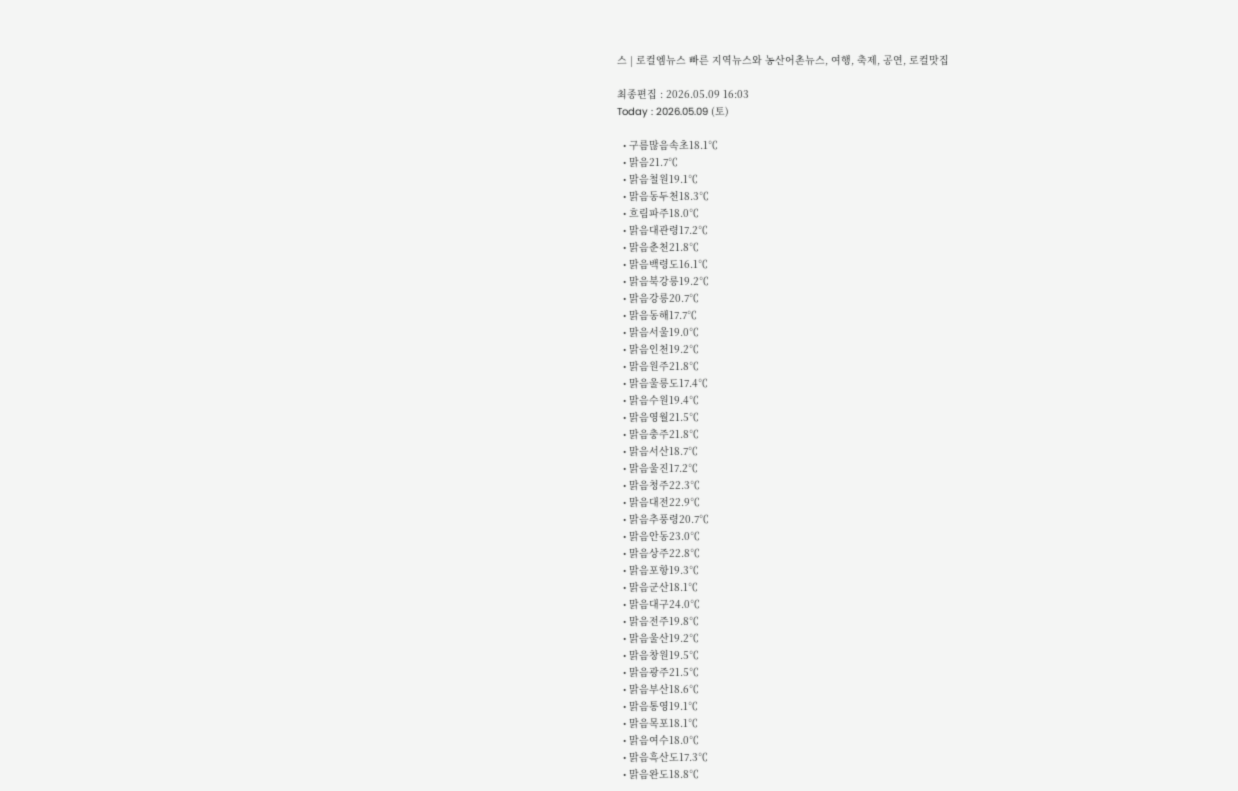스 | 로컬엠뉴스 빠른 지역뉴스와 농산어촌뉴스, 여행, 축제, 공연, 로컬맛집

최종편집 : 2026.05.09 16:03
Today : 2026.05.09 (토)

  • 구름많음속초18.1℃
  • 맑음21.7℃
  • 맑음철원19.1℃
  • 맑음동두천18.3℃
  • 흐림파주18.0℃
  • 맑음대관령17.2℃
  • 맑음춘천21.8℃
  • 맑음백령도16.1℃
  • 맑음북강릉19.2℃
  • 맑음강릉20.7℃
  • 맑음동해17.7℃
  • 맑음서울19.0℃
  • 맑음인천19.2℃
  • 맑음원주21.8℃
  • 맑음울릉도17.4℃
  • 맑음수원19.4℃
  • 맑음영월21.5℃
  • 맑음충주21.8℃
  • 맑음서산18.7℃
  • 맑음울진17.2℃
  • 맑음청주22.3℃
  • 맑음대전22.9℃
  • 맑음추풍령20.7℃
  • 맑음안동23.0℃
  • 맑음상주22.8℃
  • 맑음포항19.3℃
  • 맑음군산18.1℃
  • 맑음대구24.0℃
  • 맑음전주19.8℃
  • 맑음울산19.2℃
  • 맑음창원19.5℃
  • 맑음광주21.5℃
  • 맑음부산18.6℃
  • 맑음통영19.1℃
  • 맑음목포18.1℃
  • 맑음여수18.0℃
  • 맑음흑산도17.3℃
  • 맑음완도18.8℃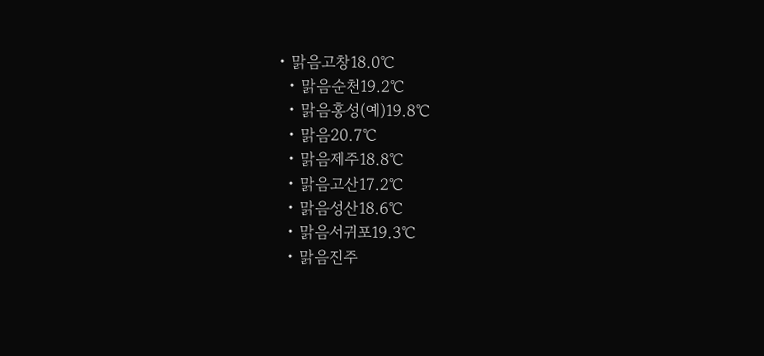• 맑음고창18.0℃
  • 맑음순천19.2℃
  • 맑음홍성(예)19.8℃
  • 맑음20.7℃
  • 맑음제주18.8℃
  • 맑음고산17.2℃
  • 맑음성산18.6℃
  • 맑음서귀포19.3℃
  • 맑음진주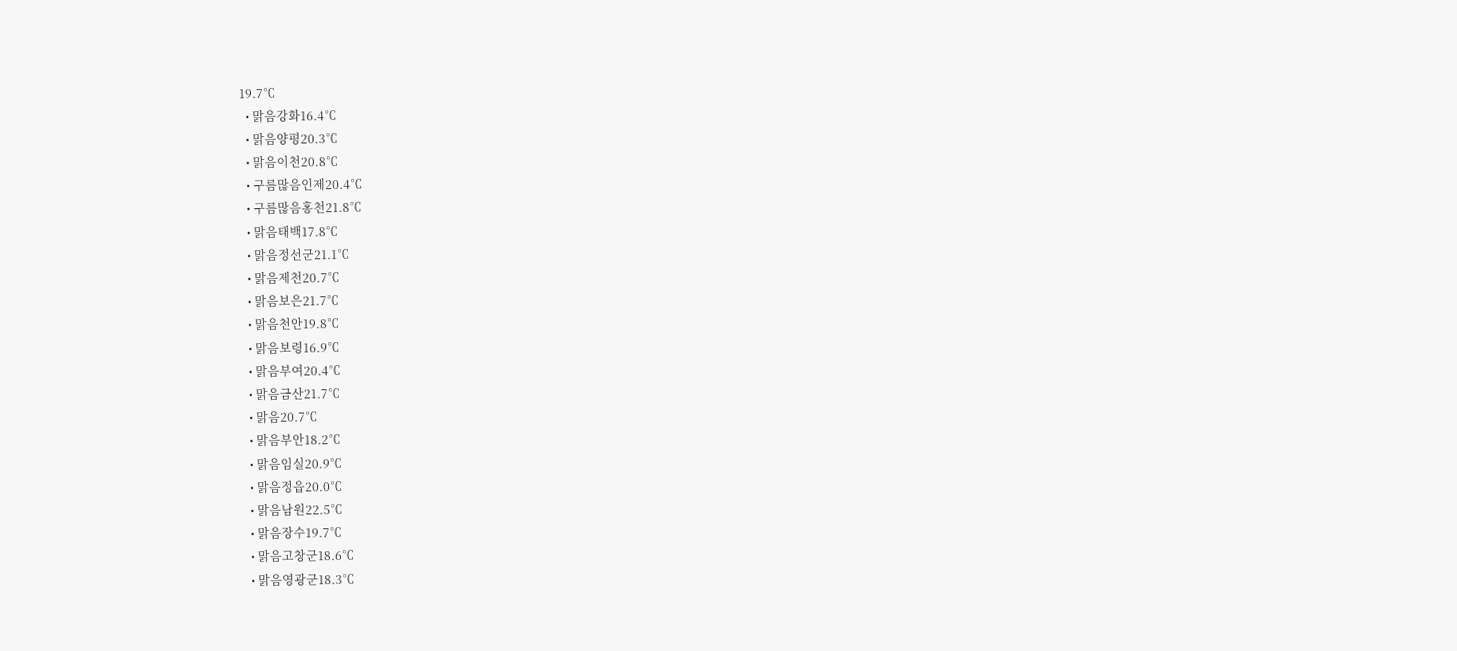19.7℃
  • 맑음강화16.4℃
  • 맑음양평20.3℃
  • 맑음이천20.8℃
  • 구름많음인제20.4℃
  • 구름많음홍천21.8℃
  • 맑음태백17.8℃
  • 맑음정선군21.1℃
  • 맑음제천20.7℃
  • 맑음보은21.7℃
  • 맑음천안19.8℃
  • 맑음보령16.9℃
  • 맑음부여20.4℃
  • 맑음금산21.7℃
  • 맑음20.7℃
  • 맑음부안18.2℃
  • 맑음임실20.9℃
  • 맑음정읍20.0℃
  • 맑음남원22.5℃
  • 맑음장수19.7℃
  • 맑음고창군18.6℃
  • 맑음영광군18.3℃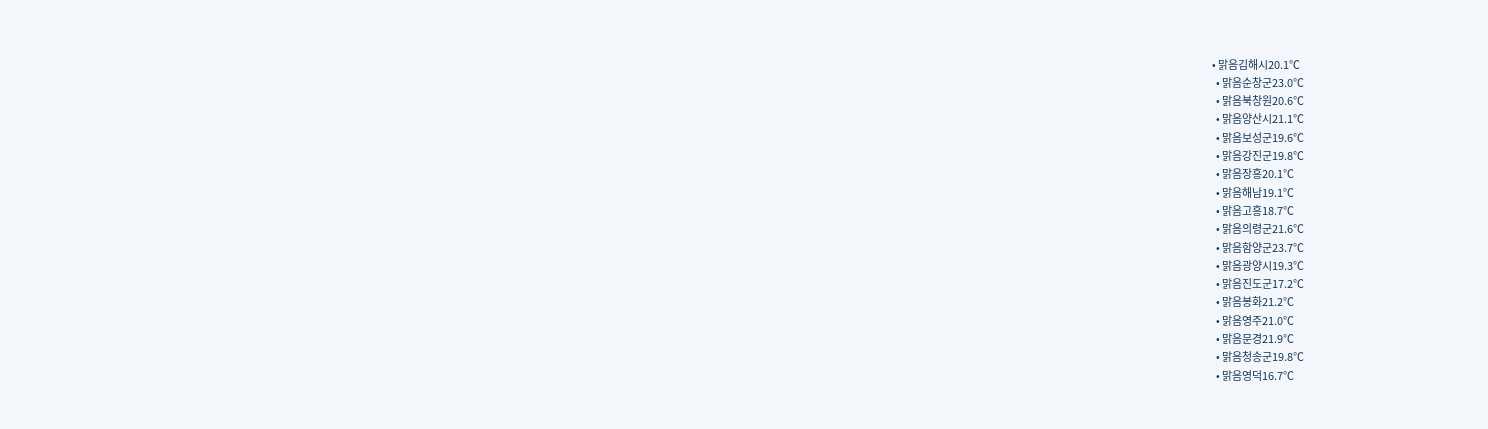• 맑음김해시20.1℃
  • 맑음순창군23.0℃
  • 맑음북창원20.6℃
  • 맑음양산시21.1℃
  • 맑음보성군19.6℃
  • 맑음강진군19.8℃
  • 맑음장흥20.1℃
  • 맑음해남19.1℃
  • 맑음고흥18.7℃
  • 맑음의령군21.6℃
  • 맑음함양군23.7℃
  • 맑음광양시19.3℃
  • 맑음진도군17.2℃
  • 맑음봉화21.2℃
  • 맑음영주21.0℃
  • 맑음문경21.9℃
  • 맑음청송군19.8℃
  • 맑음영덕16.7℃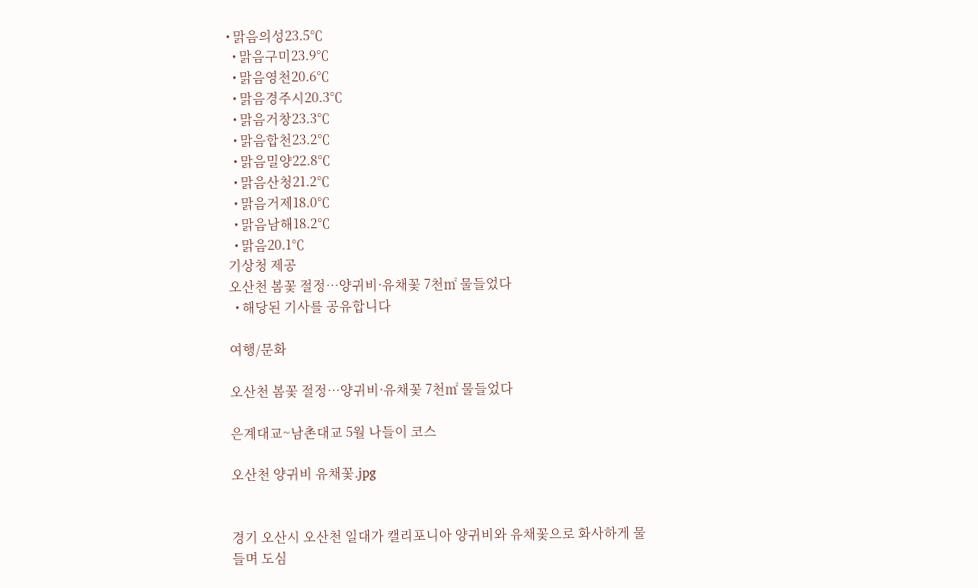• 맑음의성23.5℃
  • 맑음구미23.9℃
  • 맑음영천20.6℃
  • 맑음경주시20.3℃
  • 맑음거창23.3℃
  • 맑음합천23.2℃
  • 맑음밀양22.8℃
  • 맑음산청21.2℃
  • 맑음거제18.0℃
  • 맑음남해18.2℃
  • 맑음20.1℃
기상청 제공
오산천 봄꽃 절정…양귀비·유채꽃 7천㎡ 물들었다
  • 해당된 기사를 공유합니다

여행/문화

오산천 봄꽃 절정…양귀비·유채꽃 7천㎡ 물들었다

은계대교~남촌대교 5월 나들이 코스

오산천 양귀비 유채꽃.jpg


경기 오산시 오산천 일대가 캘리포니아 양귀비와 유채꽃으로 화사하게 물들며 도심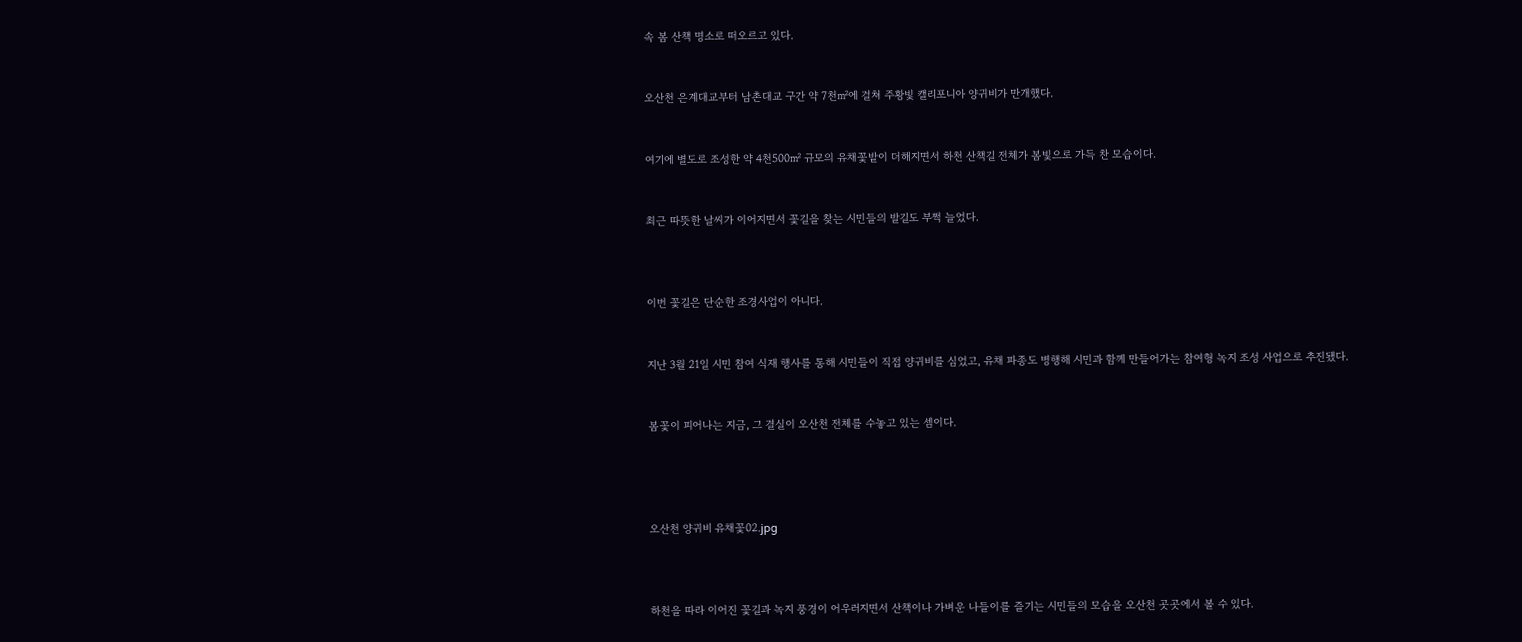속 봄 산책 명소로 떠오르고 있다.


오산천 은계대교부터 남촌대교 구간 약 7천㎡에 걸쳐 주황빛 캘리포니아 양귀비가 만개했다.


여기에 별도로 조성한 약 4천500㎡ 규모의 유채꽃밭이 더해지면서 하천 산책길 전체가 봄빛으로 가득 찬 모습이다.


최근 따뜻한 날씨가 이어지면서 꽃길을 찾는 시민들의 발길도 부쩍 늘었다.



이번 꽃길은 단순한 조경사업이 아니다.


지난 3월 21일 시민 참여 식재 행사를 통해 시민들이 직접 양귀비를 심었고, 유채 파종도 병행해 시민과 함께 만들어가는 참여형 녹지 조성 사업으로 추진됐다.


봄꽃이 피어나는 지금, 그 결실이 오산천 전체를 수놓고 있는 셈이다.




오산천 양귀비 유채꽃02.jpg



하천을 따라 이어진 꽃길과 녹지 풍경이 어우러지면서 산책이나 가벼운 나들이를 즐기는 시민들의 모습을 오산천 곳곳에서 볼 수 있다.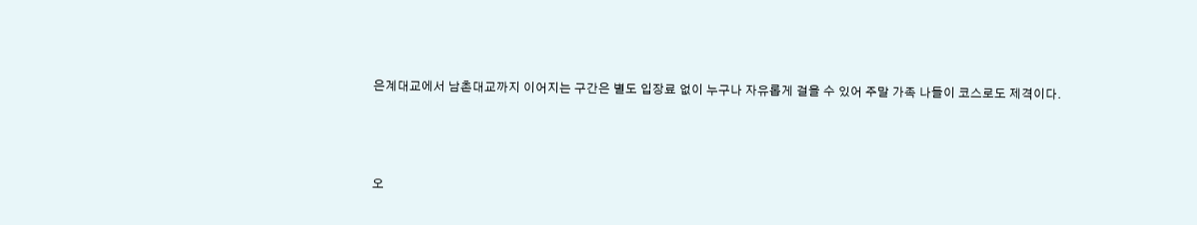은계대교에서 남촌대교까지 이어지는 구간은 별도 입장료 없이 누구나 자유롭게 걸을 수 있어 주말 가족 나들이 코스로도 제격이다.



오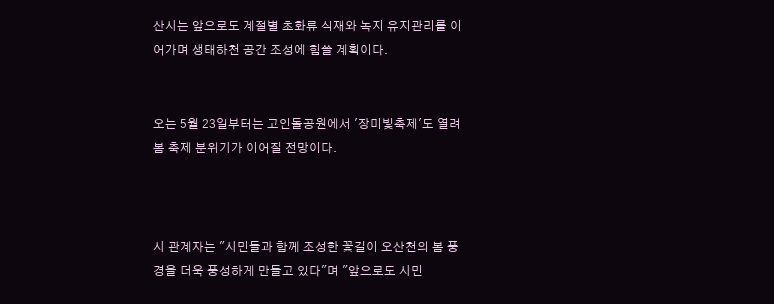산시는 앞으로도 계절별 초화류 식재와 녹지 유지관리를 이어가며 생태하천 공간 조성에 힘쓸 계획이다.


오는 5월 23일부터는 고인돌공원에서 '장미빛축제'도 열려 봄 축제 분위기가 이어질 전망이다.



시 관계자는 "시민들과 함께 조성한 꽃길이 오산천의 봄 풍경을 더욱 풍성하게 만들고 있다"며 "앞으로도 시민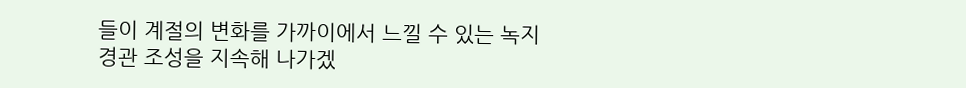들이 계절의 변화를 가까이에서 느낄 수 있는 녹지 경관 조성을 지속해 나가겠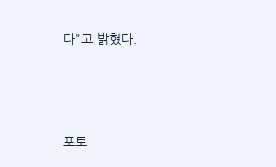다"고 밝혔다.





포토